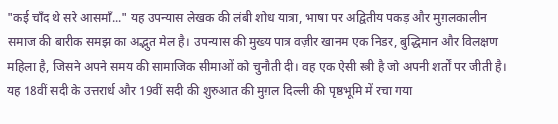"कई चाँद थे सरे आसमाँ..." यह उपन्यास लेखक की लंबी शोध यात्रा, भाषा पर अद्वितीय पकड़ और मुग़लकालीन समाज की बारीक समझ का अद्भुत मेल है। उपन्यास की मुख्य पात्र वज़ीर खानम एक निडर, बुद्धिमान और विलक्षण महिला है, जिसने अपने समय की सामाजिक सीमाओं को चुनौती दी। वह एक ऐसी स्त्री है जो अपनी शर्तों पर जीती है। यह 18वीं सदी के उत्तरार्ध और 19वीं सदी की शुरुआत की मुग़ल दिल्ली की पृष्ठभूमि में रचा गया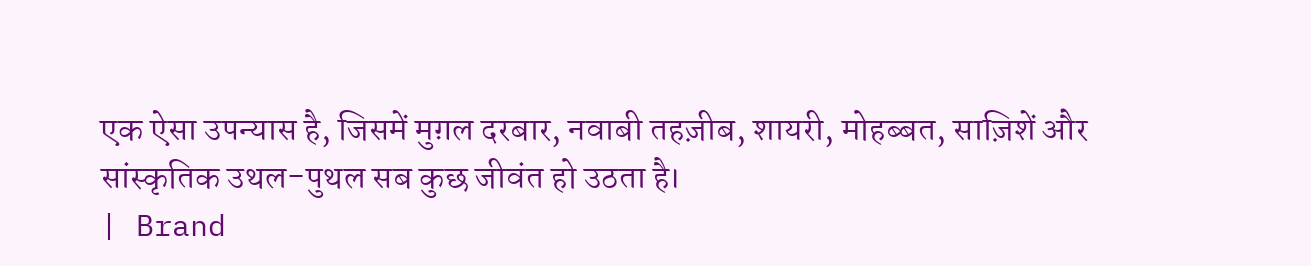एक ऐसा उपन्यास है, जिसमें मुग़ल दरबार, नवाबी तहज़ीब, शायरी, मोहब्बत, साज़िशें और सांस्कृतिक उथल-पुथल सब कुछ जीवंत हो उठता है।
| Brand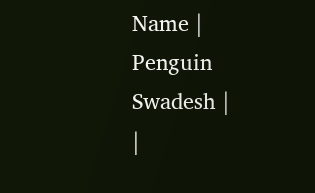Name | Penguin Swadesh |
|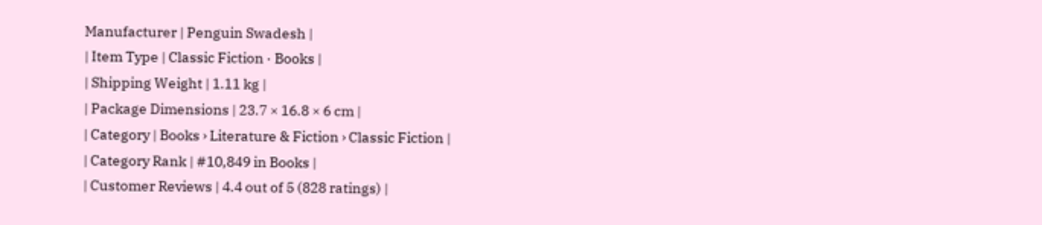Manufacturer | Penguin Swadesh |
| Item Type | Classic Fiction · Books |
| Shipping Weight | 1.11 kg |
| Package Dimensions | 23.7 × 16.8 × 6 cm |
| Category | Books › Literature & Fiction › Classic Fiction |
| Category Rank | #10,849 in Books |
| Customer Reviews | 4.4 out of 5 (828 ratings) |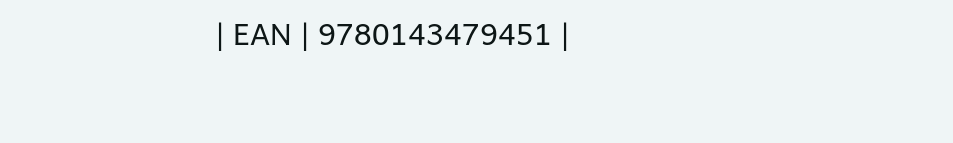| EAN | 9780143479451 |